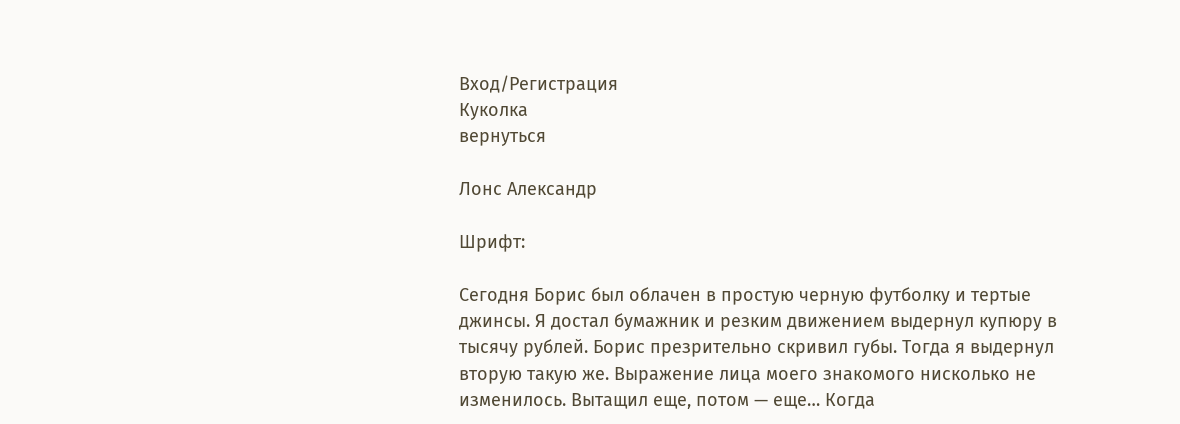Вход/Регистрация
Куколка
вернуться

Лонс Александр

Шрифт:

Сегодня Борис был облачен в простую черную футболку и тертые джинсы. Я достал бумажник и резким движением выдернул купюру в тысячу рублей. Борис презрительно скривил губы. Тогда я выдернул вторую такую же. Выражение лица моего знакомого нисколько не изменилось. Вытащил еще, потом — еще… Когда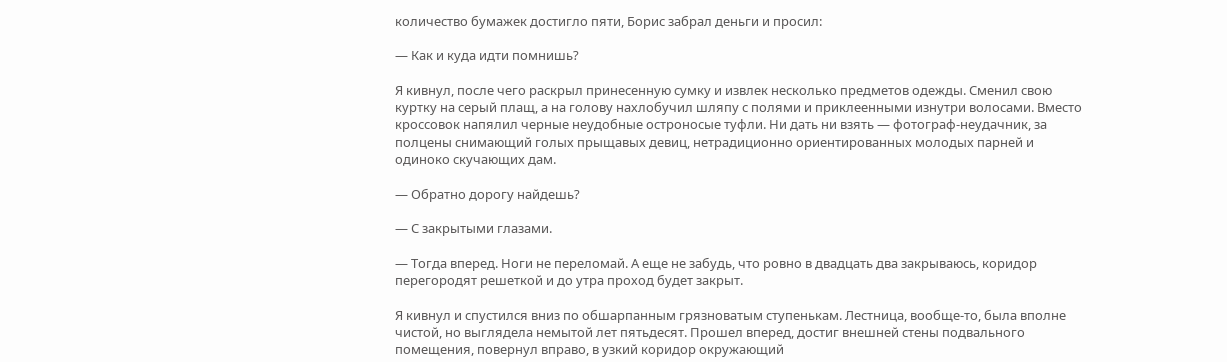количество бумажек достигло пяти, Борис забрал деньги и просил:

— Как и куда идти помнишь?

Я кивнул, после чего раскрыл принесенную сумку и извлек несколько предметов одежды. Сменил свою куртку на серый плащ, а на голову нахлобучил шляпу с полями и приклеенными изнутри волосами. Вместо кроссовок напялил черные неудобные остроносые туфли. Ни дать ни взять — фотограф-неудачник, за полцены снимающий голых прыщавых девиц, нетрадиционно ориентированных молодых парней и одиноко скучающих дам.

— Обратно дорогу найдешь?

— С закрытыми глазами.

— Тогда вперед. Ноги не переломай. А еще не забудь, что ровно в двадцать два закрываюсь, коридор перегородят решеткой и до утра проход будет закрыт.

Я кивнул и спустился вниз по обшарпанным грязноватым ступенькам. Лестница, вообще-то, была вполне чистой, но выглядела немытой лет пятьдесят. Прошел вперед, достиг внешней стены подвального помещения, повернул вправо, в узкий коридор окружающий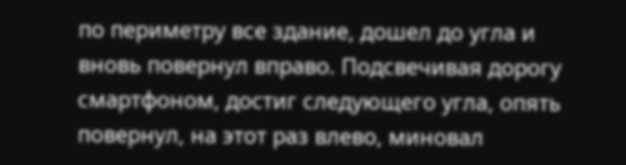по периметру все здание, дошел до угла и вновь повернул вправо. Подсвечивая дорогу смартфоном, достиг следующего угла, опять повернул, на этот раз влево, миновал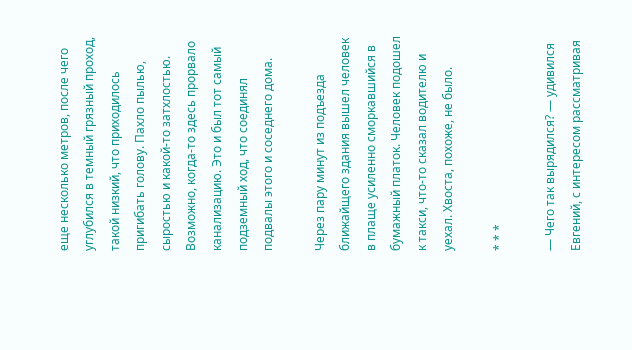еще несколько метров, после чего углубился в темный грязный проход, такой низкий, что приходилось пригибать голову. Пахло пылью, сыростью и какой-то затхлостью. Возможно, когда-то здесь прорвало канализацию. Это и был тот самый подземный ход, что соединял подвалы этого и соседнего дома.

Через пару минут из подъезда ближайщего здания вышел человек в плаще усиленно сморкавшийся в бумажный платок. Человек подошел к такси, что-то сказал водителю и уехал. Хвоста, похоже, не было.

* * *

— Чего так вырядился? — удивился Евгений, с интересом рассматривая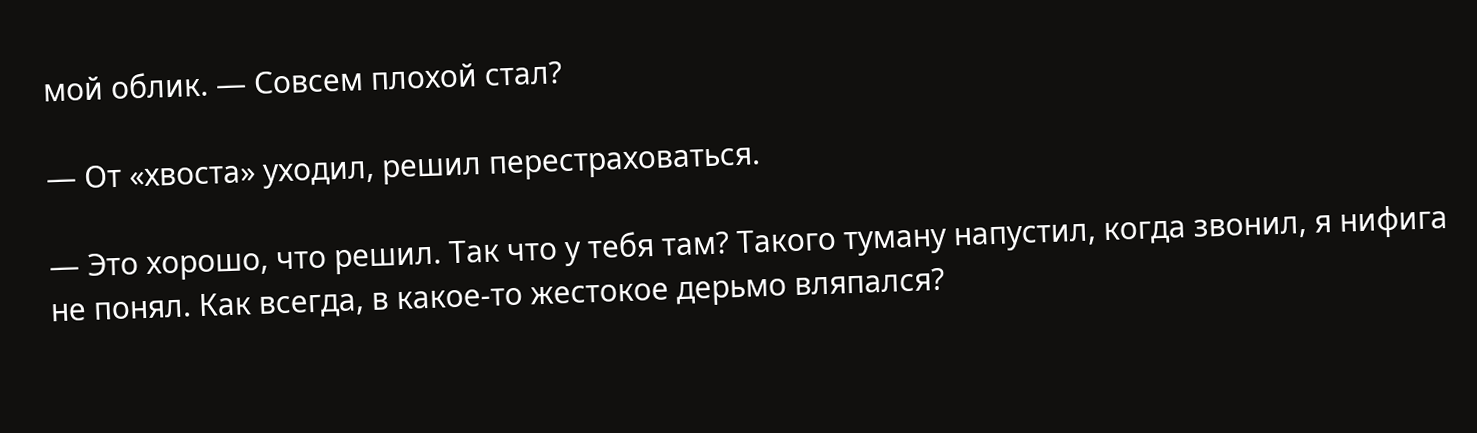мой облик. — Совсем плохой стал?

— От «хвоста» уходил, решил перестраховаться.

— Это хорошо, что решил. Так что у тебя там? Такого туману напустил, когда звонил, я нифига не понял. Как всегда, в какое-то жестокое дерьмо вляпался?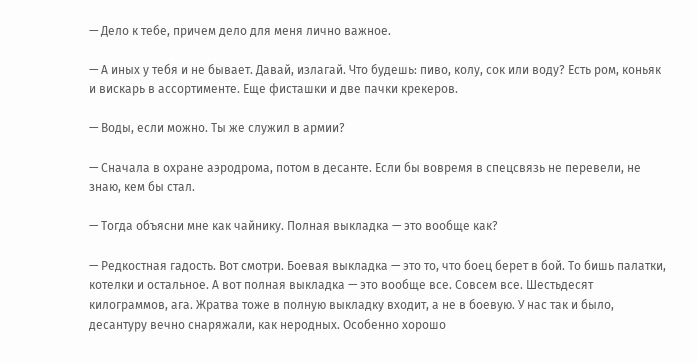— Дело к тебе, причем дело для меня лично важное.

— А иных у тебя и не бывает. Давай, излагай. Что будешь: пиво, колу, сок или воду? Есть ром, коньяк и вискарь в ассортименте. Еще фисташки и две пачки крекеров.

— Воды, если можно. Ты же служил в армии?

— Сначала в охране аэродрома, потом в десанте. Если бы вовремя в спецсвязь не перевели, не знаю, кем бы стал.

— Тогда объясни мне как чайнику. Полная выкладка — это вообще как?

— Редкостная гадость. Вот смотри. Боевая выкладка — это то, что боец берет в бой. То бишь палатки, котелки и остальное. А вот полная выкладка — это вообще все. Совсем все. Шестьдесят килограммов, ага. Жратва тоже в полную выкладку входит, а не в боевую. У нас так и было, десантуру вечно снаряжали, как неродных. Особенно хорошо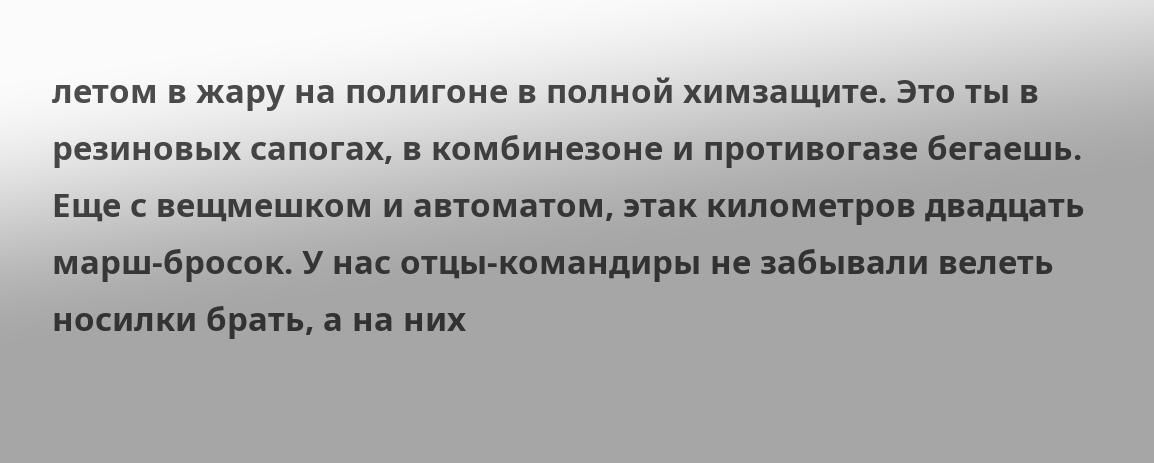летом в жару на полигоне в полной химзащите. Это ты в резиновых сапогах, в комбинезоне и противогазе бегаешь. Еще с вещмешком и автоматом, этак километров двадцать марш-бросок. У нас отцы-командиры не забывали велеть носилки брать, а на них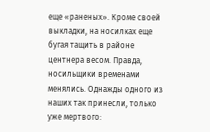еще «раненых». Кроме своей выкладки, на носилках еще бугая тащить в районе центнера весом. Правда, носильщики временами менялись. Однажды одного из наших так принесли, только уже мертвого: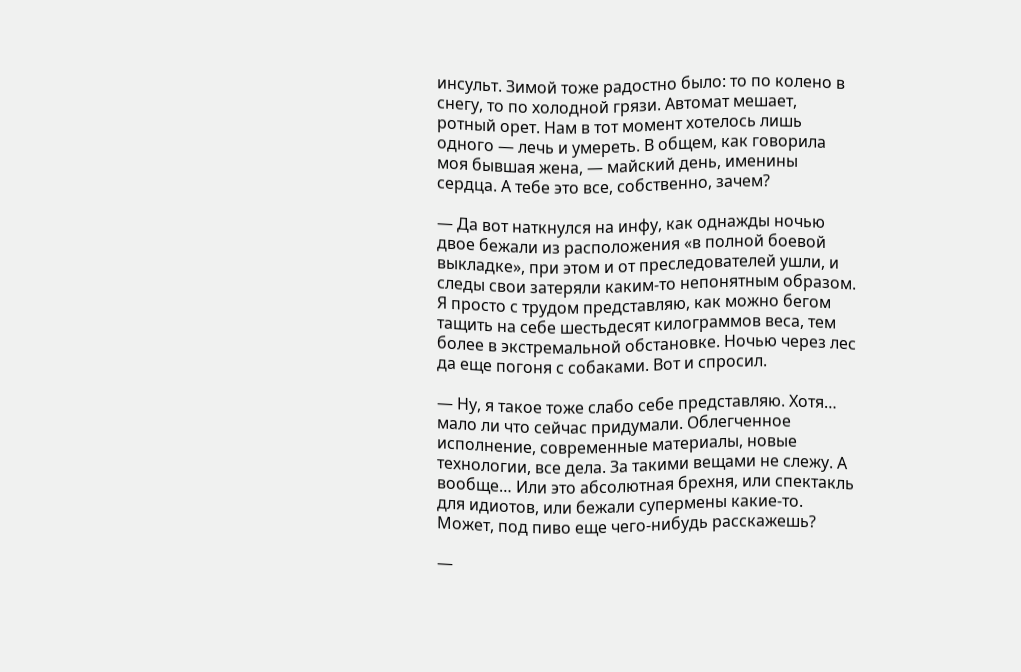инсульт. Зимой тоже радостно было: то по колено в снегу, то по холодной грязи. Автомат мешает, ротный орет. Нам в тот момент хотелось лишь одного — лечь и умереть. В общем, как говорила моя бывшая жена, — майский день, именины сердца. А тебе это все, собственно, зачем?

— Да вот наткнулся на инфу, как однажды ночью двое бежали из расположения «в полной боевой выкладке», при этом и от преследователей ушли, и следы свои затеряли каким-то непонятным образом. Я просто с трудом представляю, как можно бегом тащить на себе шестьдесят килограммов веса, тем более в экстремальной обстановке. Ночью через лес да еще погоня с собаками. Вот и спросил.

— Ну, я такое тоже слабо себе представляю. Хотя… мало ли что сейчас придумали. Облегченное исполнение, современные материалы, новые технологии, все дела. За такими вещами не слежу. А вообще… Или это абсолютная брехня, или спектакль для идиотов, или бежали супермены какие-то. Может, под пиво еще чего-нибудь расскажешь?

—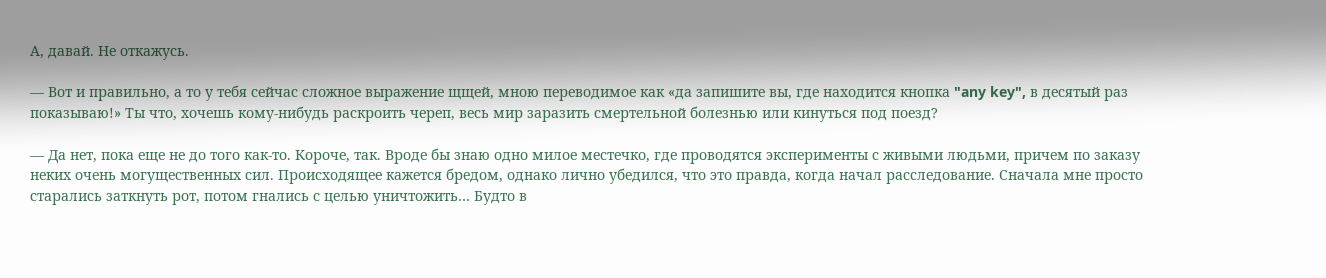А, давай. Не откажусь.

— Вот и правильно, а то у тебя сейчас сложное выражение щщей, мною переводимое как «да запишите вы, где находится кнопка "any key", в десятый раз показываю!» Ты что, хочешь кому-нибудь раскроить череп, весь мир заразить смертельной болезнью или кинуться под поезд?

— Да нет, пока еще не до того как-то. Короче, так. Вроде бы знаю одно милое местечко, где проводятся эксперименты с живыми людьми, причем по заказу неких очень могущественных сил. Происходящее кажется бредом, однако лично убедился, что это правда, когда начал расследование. Сначала мне просто старались заткнуть рот, потом гнались с целью уничтожить… Будто в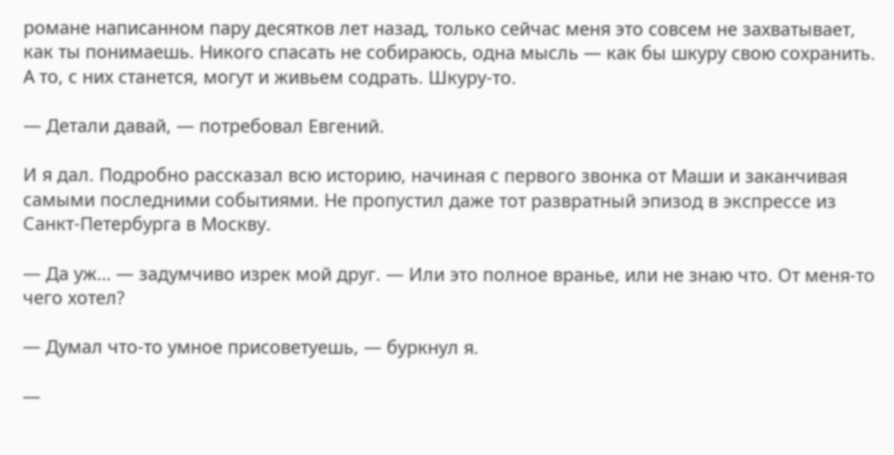романе написанном пару десятков лет назад, только сейчас меня это совсем не захватывает, как ты понимаешь. Никого спасать не собираюсь, одна мысль — как бы шкуру свою сохранить. А то, с них станется, могут и живьем содрать. Шкуру-то.

— Детали давай, — потребовал Евгений.

И я дал. Подробно рассказал всю историю, начиная с первого звонка от Маши и заканчивая самыми последними событиями. Не пропустил даже тот развратный эпизод в экспрессе из Санкт-Петербурга в Москву.

— Да уж… — задумчиво изрек мой друг. — Или это полное вранье, или не знаю что. От меня-то чего хотел?

— Думал что-то умное присоветуешь, — буркнул я.

—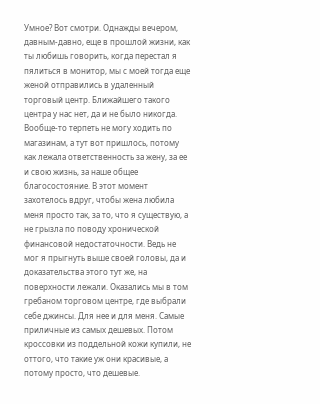Умное? Вот смотри. Однажды вечером, давным-давно, еще в прошлой жизни, как ты любишь говорить, когда перестал я пялиться в монитор, мы с моей тогда еще женой отправились в удаленный торговый центр. Ближайшего такого центра у нас нет, да и не было никогда. Вообще-то терпеть не могу ходить по магазинам, а тут вот пришлось, потому как лежала ответственность за жену, за ее и свою жизнь, за наше общее благосостояние. В этот момент захотелось вдруг, чтобы жена любила меня просто так, за то, что я существую, а не грызла по поводу хронической финансовой недостаточности. Ведь не мог я прыгнуть выше своей головы, да и доказательства этого тут же, на поверхности лежали. Оказались мы в том гребаном торговом центре, где выбрали себе джинсы. Для нее и для меня. Самые приличные из самых дешевых. Потом кроссовки из поддельной кожи купили, не оттого, что такие уж они красивые, а потому просто, что дешевые.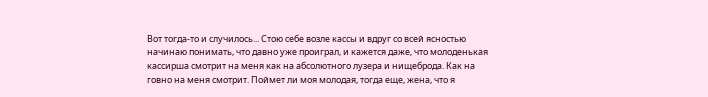Вот тогда-то и случилось... Стою себе возле кассы и вдруг со всей ясностью начинаю понимать, что давно уже проиграл, и кажется даже, что молоденькая кассирша смотрит на меня как на абсолютного лузера и нищеброда. Как на говно на меня смотрит. Поймет ли моя молодая, тогда еще, жена, что я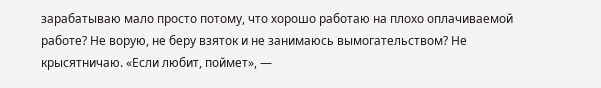зарабатываю мало просто потому, что хорошо работаю на плохо оплачиваемой работе? Не ворую, не беру взяток и не занимаюсь вымогательством? Не крысятничаю. «Если любит, поймет», —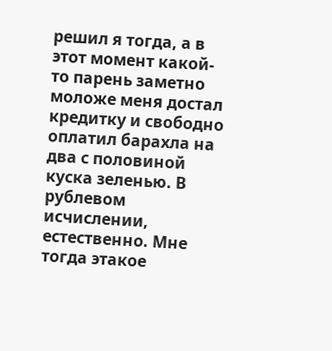решил я тогда, а в этот момент какой-то парень заметно моложе меня достал кредитку и свободно оплатил барахла на два с половиной куска зеленью. В рублевом исчислении, естественно. Мне тогда этакое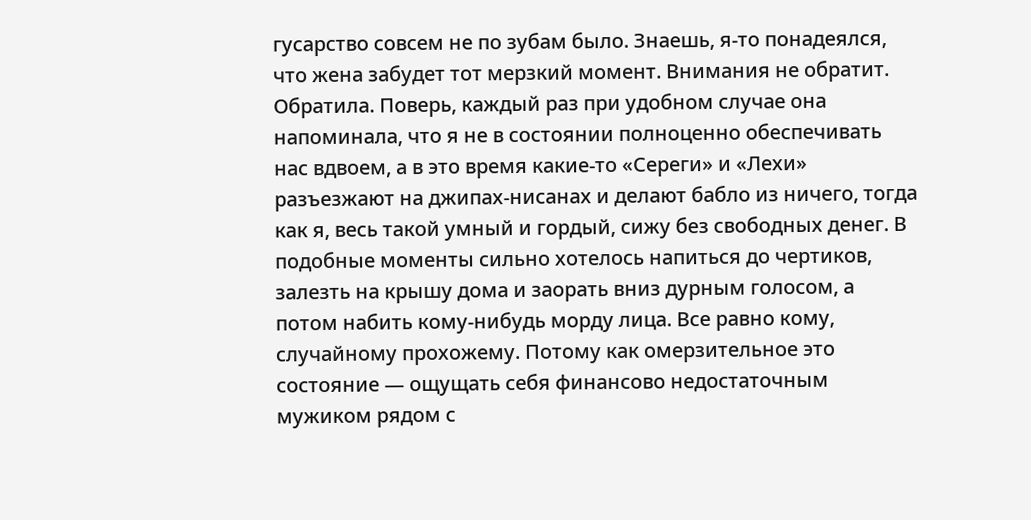гусарство совсем не по зубам было. Знаешь, я-то понадеялся, что жена забудет тот мерзкий момент. Внимания не обратит. Обратила. Поверь, каждый раз при удобном случае она напоминала, что я не в состоянии полноценно обеспечивать нас вдвоем, а в это время какие-то «Сереги» и «Лехи» разъезжают на джипах-нисанах и делают бабло из ничего, тогда как я, весь такой умный и гордый, сижу без свободных денег. В подобные моменты сильно хотелось напиться до чертиков, залезть на крышу дома и заорать вниз дурным голосом, а потом набить кому-нибудь морду лица. Все равно кому, случайному прохожему. Потому как омерзительное это состояние — ощущать себя финансово недостаточным мужиком рядом с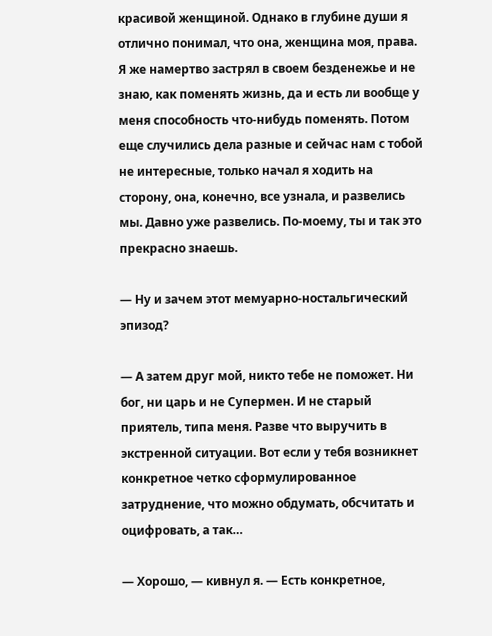красивой женщиной. Однако в глубине души я отлично понимал, что она, женщина моя, права. Я же намертво застрял в своем безденежье и не знаю, как поменять жизнь, да и есть ли вообще у меня способность что-нибудь поменять. Потом еще случились дела разные и сейчас нам с тобой не интересные, только начал я ходить на сторону, она, конечно, все узнала, и развелись мы. Давно уже развелись. По-моему, ты и так это прекрасно знаешь.

— Ну и зачем этот мемуарно-ностальгический эпизод?

— А затем друг мой, никто тебе не поможет. Ни бог, ни царь и не Супермен. И не старый приятель, типа меня. Разве что выручить в экстренной ситуации. Вот если у тебя возникнет конкретное четко сформулированное затруднение, что можно обдумать, обсчитать и оцифровать, а так…

— Хорошо, — кивнул я. — Есть конкретное,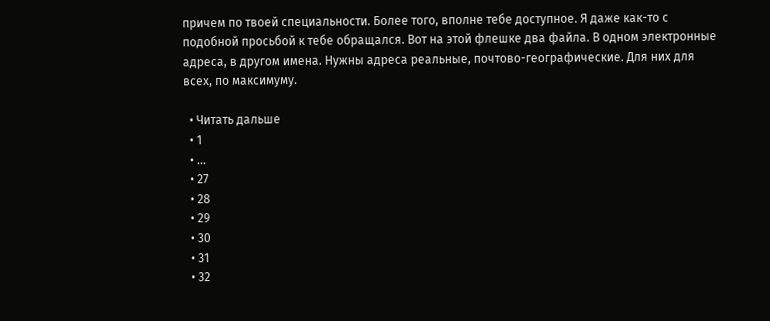причем по твоей специальности. Более того, вполне тебе доступное. Я даже как-то с подобной просьбой к тебе обращался. Вот на этой флешке два файла. В одном электронные адреса, в другом имена. Нужны адреса реальные, почтово-географические. Для них для всех, по максимуму.

  • Читать дальше
  • 1
  • ...
  • 27
  • 28
  • 29
  • 30
  • 31
  • 32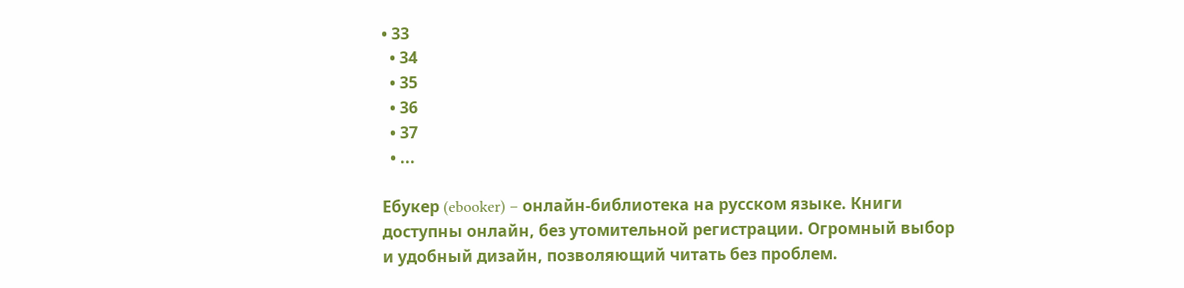• 33
  • 34
  • 35
  • 36
  • 37
  • ...

Ебукер (ebooker) – онлайн-библиотека на русском языке. Книги доступны онлайн, без утомительной регистрации. Огромный выбор и удобный дизайн, позволяющий читать без проблем.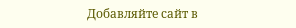Добавляйте сайт в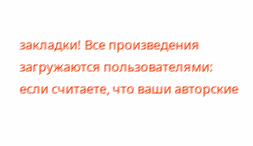закладки! Все произведения загружаются пользователями: если считаете, что ваши авторские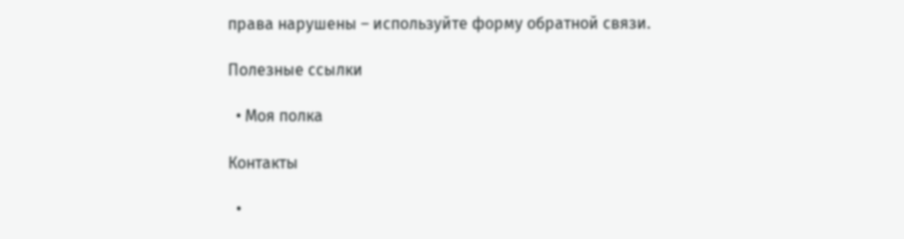права нарушены – используйте форму обратной связи.

Полезные ссылки

  • Моя полка

Контакты

  •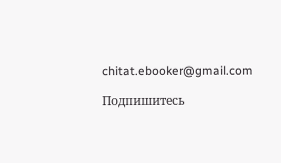chitat.ebooker@gmail.com

Подпишитесь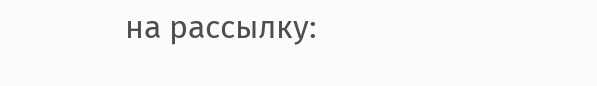на рассылку: